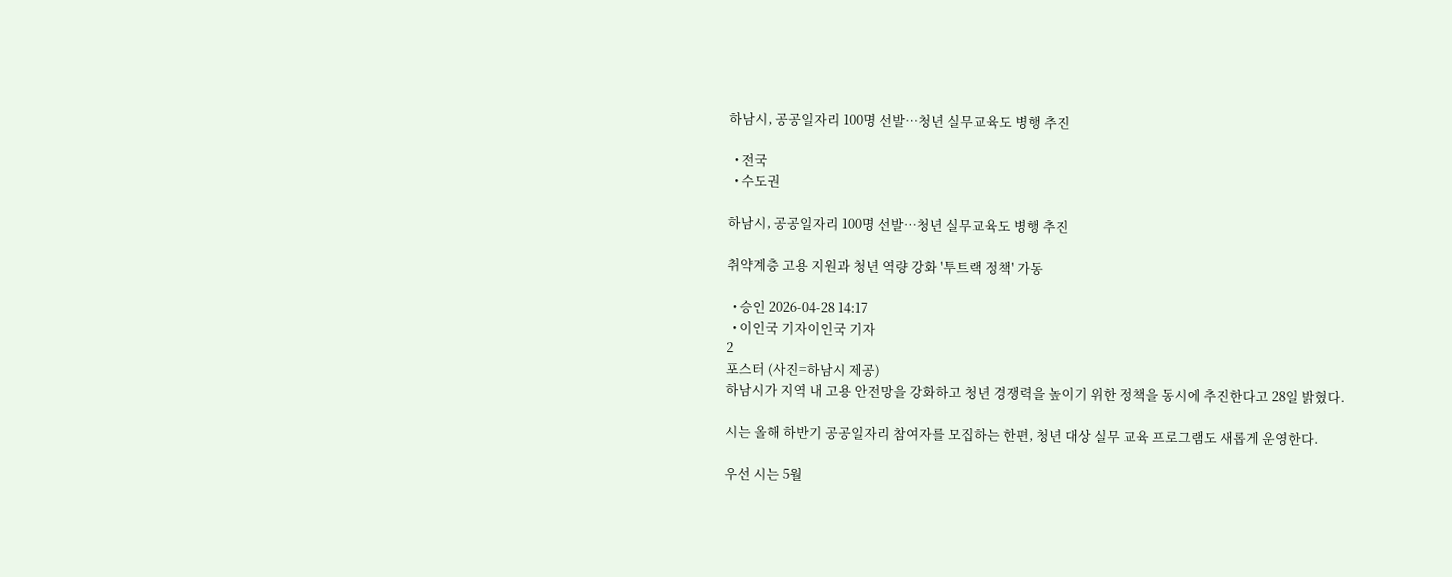하남시, 공공일자리 100명 선발…청년 실무교육도 병행 추진

  • 전국
  • 수도권

하남시, 공공일자리 100명 선발…청년 실무교육도 병행 추진

취약계층 고용 지원과 청년 역량 강화 '투트랙 정책' 가동

  • 승인 2026-04-28 14:17
  • 이인국 기자이인국 기자
2
포스터 (사진=하남시 제공)
하남시가 지역 내 고용 안전망을 강화하고 청년 경쟁력을 높이기 위한 정책을 동시에 추진한다고 28일 밝혔다.

시는 올해 하반기 공공일자리 참여자를 모집하는 한편, 청년 대상 실무 교육 프로그램도 새롭게 운영한다.

우선 시는 5월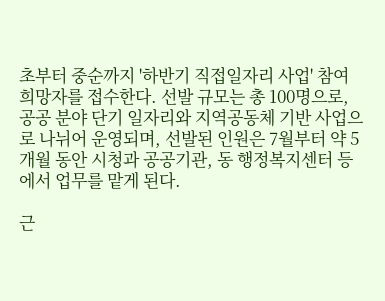초부터 중순까지 '하반기 직접일자리 사업' 참여 희망자를 접수한다. 선발 규모는 총 100명으로, 공공 분야 단기 일자리와 지역공동체 기반 사업으로 나뉘어 운영되며, 선발된 인원은 7월부터 약 5개월 동안 시청과 공공기관, 동 행정복지센터 등에서 업무를 맡게 된다.

근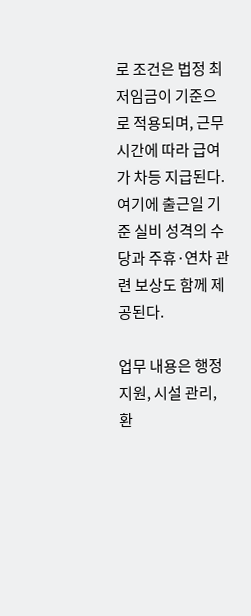로 조건은 법정 최저임금이 기준으로 적용되며, 근무 시간에 따라 급여가 차등 지급된다. 여기에 출근일 기준 실비 성격의 수당과 주휴·연차 관련 보상도 함께 제공된다.

업무 내용은 행정 지원, 시설 관리, 환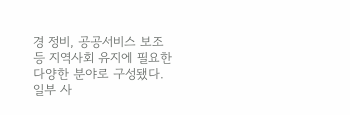경 정비, 공공서비스 보조 등 지역사회 유지에 필요한 다양한 분야로 구성됐다. 일부 사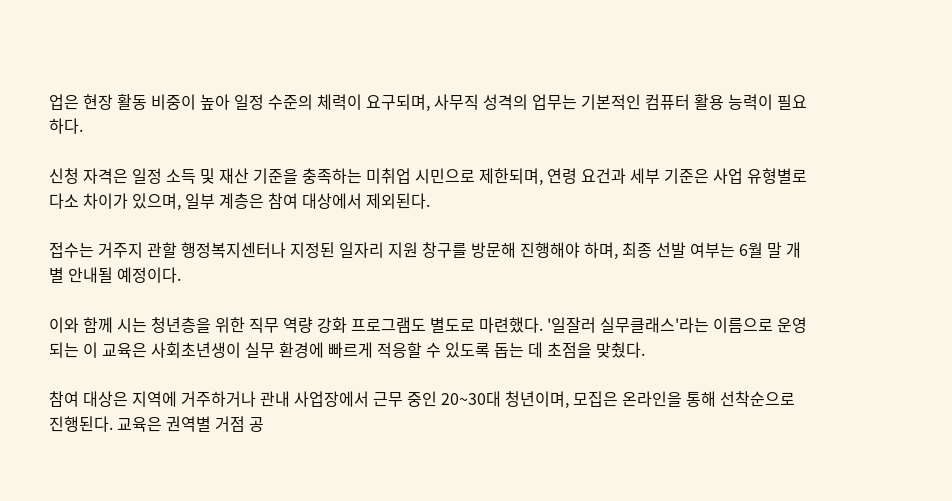업은 현장 활동 비중이 높아 일정 수준의 체력이 요구되며, 사무직 성격의 업무는 기본적인 컴퓨터 활용 능력이 필요하다.

신청 자격은 일정 소득 및 재산 기준을 충족하는 미취업 시민으로 제한되며, 연령 요건과 세부 기준은 사업 유형별로 다소 차이가 있으며, 일부 계층은 참여 대상에서 제외된다.

접수는 거주지 관할 행정복지센터나 지정된 일자리 지원 창구를 방문해 진행해야 하며, 최종 선발 여부는 6월 말 개별 안내될 예정이다.

이와 함께 시는 청년층을 위한 직무 역량 강화 프로그램도 별도로 마련했다. '일잘러 실무클래스'라는 이름으로 운영되는 이 교육은 사회초년생이 실무 환경에 빠르게 적응할 수 있도록 돕는 데 초점을 맞췄다.

참여 대상은 지역에 거주하거나 관내 사업장에서 근무 중인 20~30대 청년이며, 모집은 온라인을 통해 선착순으로 진행된다. 교육은 권역별 거점 공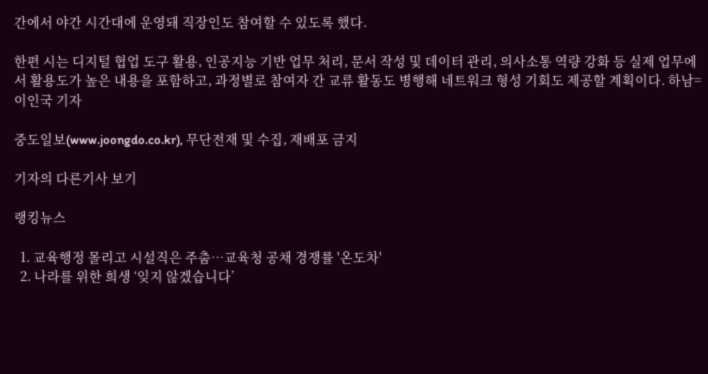간에서 야간 시간대에 운영돼 직장인도 참여할 수 있도록 했다.

한편 시는 디지털 협업 도구 활용, 인공지능 기반 업무 처리, 문서 작성 및 데이터 관리, 의사소통 역량 강화 등 실제 업무에서 활용도가 높은 내용을 포함하고, 과정별로 참여자 간 교류 활동도 병행해 네트워크 형성 기회도 제공할 계획이다. 하남=이인국 기자

중도일보(www.joongdo.co.kr), 무단전재 및 수집, 재배포 금지

기자의 다른기사 보기

랭킹뉴스

  1. 교육행정 몰리고 시설직은 주춤…교육청 공채 경쟁률 '온도차'
  2. 나라를 위한 희생 ‘잊지 않겠습니다’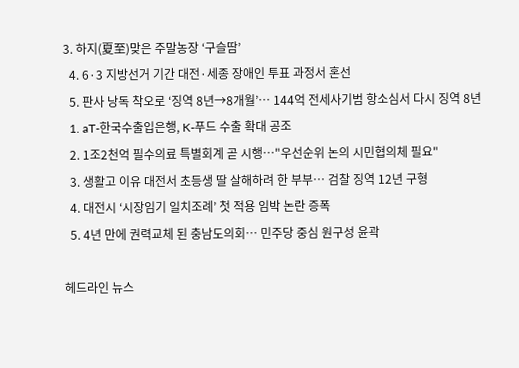3. 하지(夏至)맞은 주말농장 ‘구슬땀’
  4. 6·3 지방선거 기간 대전·세종 장애인 투표 과정서 혼선
  5. 판사 낭독 착오로 ‘징역 8년→8개월’… 144억 전세사기범 항소심서 다시 징역 8년
  1. aT-한국수출입은행, K-푸드 수출 확대 공조
  2. 1조2천억 필수의료 특별회계 곧 시행…"우선순위 논의 시민협의체 필요"
  3. 생활고 이유 대전서 초등생 딸 살해하려 한 부부… 검찰 징역 12년 구형
  4. 대전시 ‘시장임기 일치조례’ 첫 적용 임박 논란 증폭
  5. 4년 만에 권력교체 된 충남도의회… 민주당 중심 원구성 윤곽

헤드라인 뉴스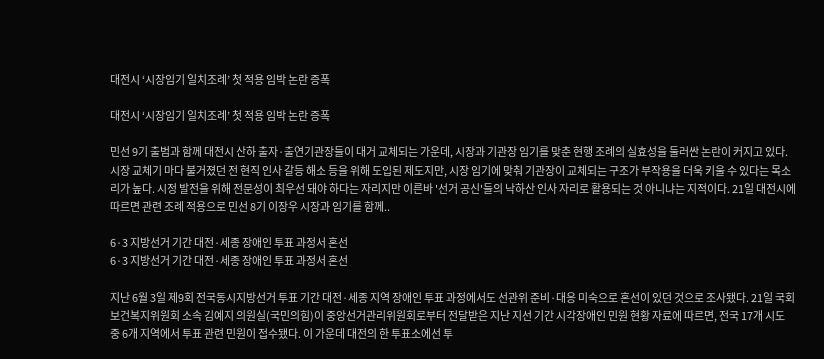대전시 ‘시장임기 일치조례’ 첫 적용 임박 논란 증폭

대전시 ‘시장임기 일치조례’ 첫 적용 임박 논란 증폭

민선 9기 출범과 함께 대전시 산하 출자·출연기관장들이 대거 교체되는 가운데, 시장과 기관장 임기를 맞춘 현행 조례의 실효성을 둘러싼 논란이 커지고 있다. 시장 교체기 마다 불거졌던 전 현직 인사 갈등 해소 등을 위해 도입된 제도지만, 시장 임기에 맞춰 기관장이 교체되는 구조가 부작용을 더욱 키울 수 있다는 목소리가 높다. 시정 발전을 위해 전문성이 최우선 돼야 하다는 자리지만 이른바 '선거 공신'들의 낙하산 인사 자리로 활용되는 것 아니냐는 지적이다. 21일 대전시에 따르면 관련 조례 적용으로 민선 8기 이장우 시장과 임기를 함께..

6·3 지방선거 기간 대전·세종 장애인 투표 과정서 혼선
6·3 지방선거 기간 대전·세종 장애인 투표 과정서 혼선

지난 6월 3일 제9회 전국동시지방선거 투표 기간 대전·세종 지역 장애인 투표 과정에서도 선관위 준비·대응 미숙으로 혼선이 있던 것으로 조사됐다. 21일 국회 보건복지위원회 소속 김예지 의원실(국민의힘)이 중앙선거관리위원회로부터 전달받은 지난 지선 기간 시각장애인 민원 현황 자료에 따르면, 전국 17개 시도 중 6개 지역에서 투표 관련 민원이 접수됐다. 이 가운데 대전의 한 투표소에선 투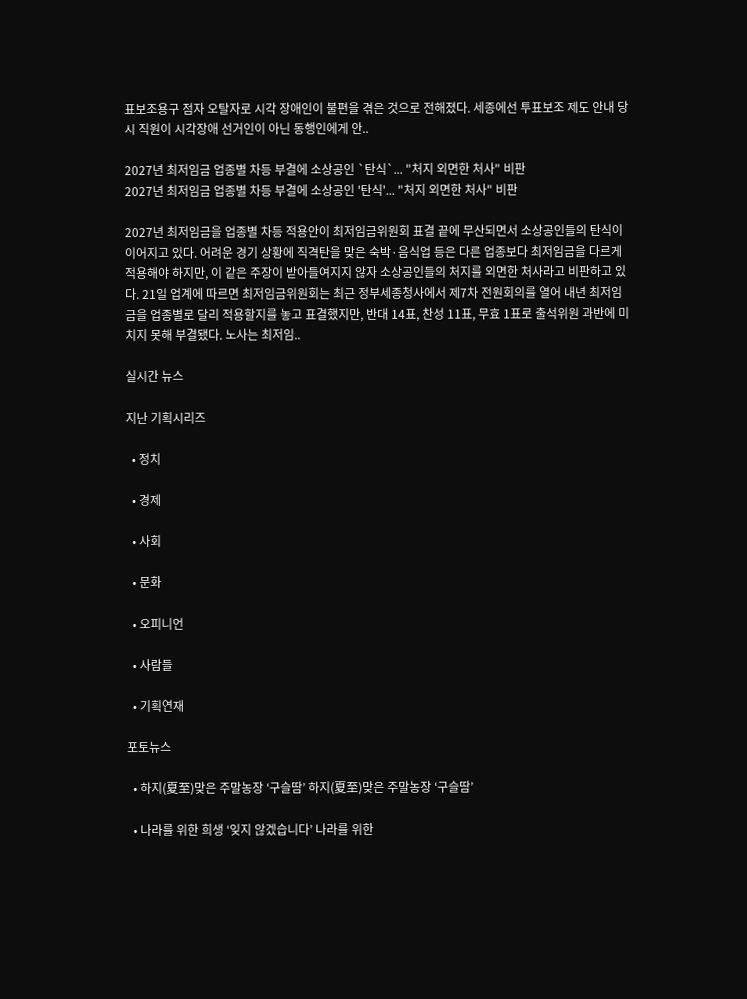표보조용구 점자 오탈자로 시각 장애인이 불편을 겪은 것으로 전해졌다. 세종에선 투표보조 제도 안내 당시 직원이 시각장애 선거인이 아닌 동행인에게 안..

2027년 최저임금 업종별 차등 부결에 소상공인 `탄식`... "처지 외면한 처사" 비판
2027년 최저임금 업종별 차등 부결에 소상공인 '탄식'... "처지 외면한 처사" 비판

2027년 최저임금을 업종별 차등 적용안이 최저임금위원회 표결 끝에 무산되면서 소상공인들의 탄식이 이어지고 있다. 어려운 경기 상황에 직격탄을 맞은 숙박·음식업 등은 다른 업종보다 최저임금을 다르게 적용해야 하지만, 이 같은 주장이 받아들여지지 않자 소상공인들의 처지를 외면한 처사라고 비판하고 있다. 21일 업계에 따르면 최저임금위원회는 최근 정부세종청사에서 제7차 전원회의를 열어 내년 최저임금을 업종별로 달리 적용할지를 놓고 표결했지만, 반대 14표, 찬성 11표, 무효 1표로 출석위원 과반에 미치지 못해 부결됐다. 노사는 최저임..

실시간 뉴스

지난 기획시리즈

  • 정치

  • 경제

  • 사회

  • 문화

  • 오피니언

  • 사람들

  • 기획연재

포토뉴스

  • 하지(夏至)맞은 주말농장 ‘구슬땀’ 하지(夏至)맞은 주말농장 ‘구슬땀’

  • 나라를 위한 희생 ‘잊지 않겠습니다’ 나라를 위한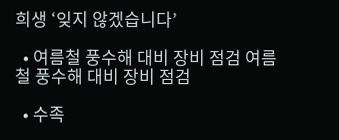희생 ‘잊지 않겠습니다’

  • 여름철 풍수해 대비 장비 점검 여름철 풍수해 대비 장비 점검

  • 수족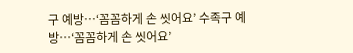구 예방…‘꼼꼼하게 손 씻어요’ 수족구 예방…‘꼼꼼하게 손 씻어요’